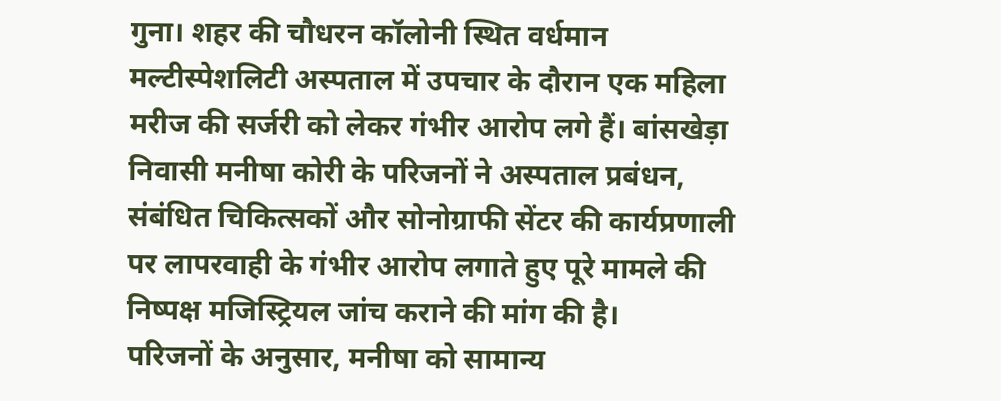गुना। शहर की चौधरन कॉलोनी स्थित वर्धमान मल्टीस्पेशलिटी अस्पताल में उपचार के दौरान एक महिला मरीज की सर्जरी को लेकर गंभीर आरोप लगे हैं। बांसखेड़ा निवासी मनीषा कोरी के परिजनों ने अस्पताल प्रबंधन, संबंधित चिकित्सकों और सोनोग्राफी सेंटर की कार्यप्रणाली पर लापरवाही के गंभीर आरोप लगाते हुए पूरे मामले की निष्पक्ष मजिस्ट्रियल जांच कराने की मांग की है।
परिजनों के अनुसार, मनीषा को सामान्य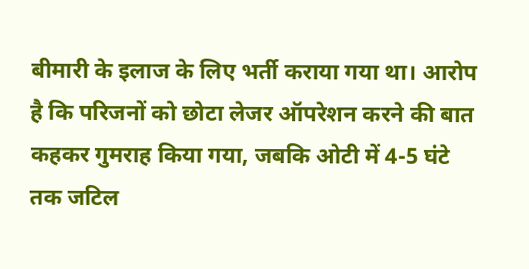बीमारी के इलाज के लिए भर्ती कराया गया था। आरोप है कि परिजनों को छोटा लेजर ऑपरेशन करने की बात कहकर गुमराह किया गया, जबकि ओटी में 4-5 घंटे तक जटिल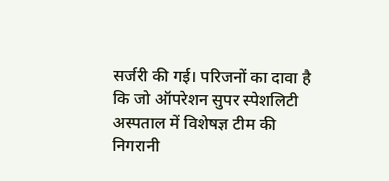सर्जरी की गई। परिजनों का दावा है कि जो ऑपरेशन सुपर स्पेशलिटी अस्पताल में विशेषज्ञ टीम की निगरानी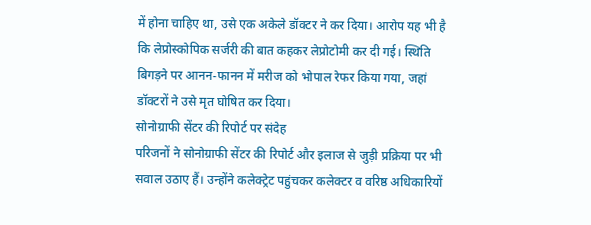में होना चाहिए था, उसे एक अकेले डॉक्टर ने कर दिया। आरोप यह भी है कि लेप्रोस्कोपिक सर्जरी की बात कहकर लेप्रोटोमी कर दी गई। स्थिति बिगड़ने पर आनन-फानन में मरीज को भोपाल रेफर किया गया, जहां डॉक्टरों ने उसे मृत घोषित कर दिया।
सोनोग्राफी सेंटर की रिपोर्ट पर संदेह
परिजनों ने सोनोग्राफी सेंटर की रिपोर्ट और इलाज से जुड़ी प्रक्रिया पर भी सवाल उठाए हैं। उन्होंने कलेक्ट्रेट पहुंचकर कलेक्टर व वरिष्ठ अधिकारियों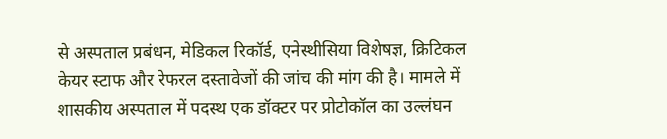से अस्पताल प्रबंधन, मेडिकल रिकॉर्ड, एनेस्थीसिया विशेषज्ञ, क्रिटिकल केयर स्टाफ और रेफरल दस्तावेजों की जांच की मांग की है। मामले में शासकीय अस्पताल में पदस्थ एक डॉक्टर पर प्रोटोकॉल का उल्लंघन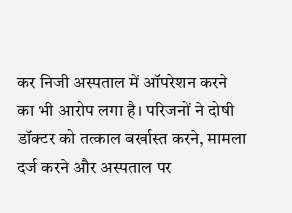कर निजी अस्पताल में ऑपरेशन करने का भी आरोप लगा है। परिजनों ने दोषी डॉक्टर को तत्काल बर्खास्त करने, मामला दर्ज करने और अस्पताल पर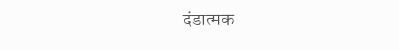दंडात्मक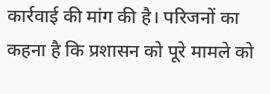कार्रवाई की मांग की है। परिजनों का कहना है कि प्रशासन को पूरे मामले को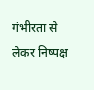गंभीरता से लेकर निष्पक्ष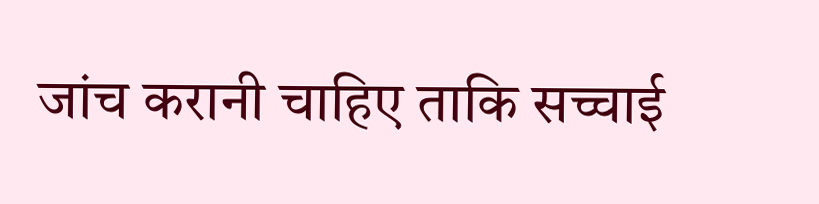जांच करानी चाहिए ताकि सच्चाई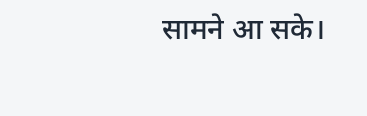सामने आ सके।